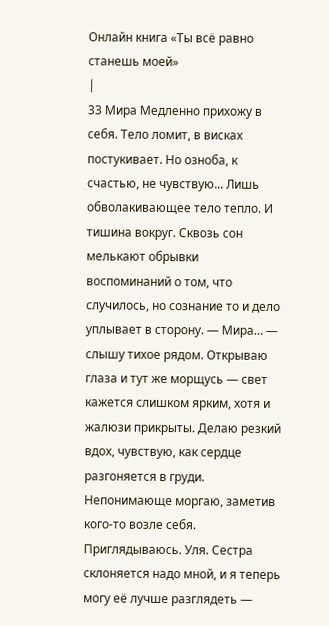Онлайн книга «Ты всё равно станешь моей»
|
33 Мира Медленно прихожу в себя. Тело ломит, в висках постукивает. Но озноба, к счастью, не чувствую... Лишь обволакивающее тело тепло. И тишина вокруг. Сквозь сон мелькают обрывки воспоминаний о том, что случилось, но сознание то и дело уплывает в сторону. — Мира… — слышу тихое рядом. Открываю глаза и тут же морщусь — свет кажется слишком ярким, хотя и жалюзи прикрыты. Делаю резкий вдох, чувствую, как сердце разгоняется в груди. Непонимающе моргаю, заметив кого-то возле себя. Приглядываюсь. Уля. Сестра склоняется надо мной, и я теперь могу её лучше разглядеть —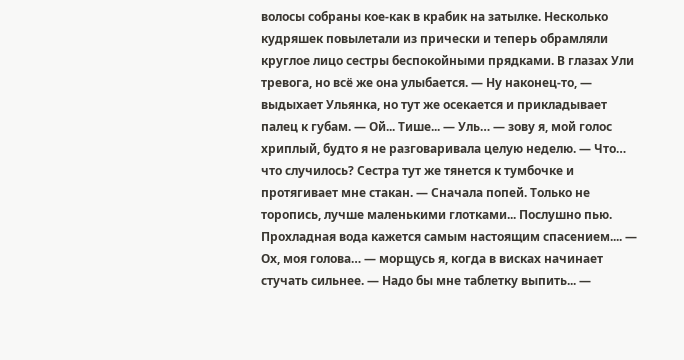волосы собраны кое-как в крабик на затылке. Несколько кудряшек повылетали из прически и теперь обрамляли круглое лицо сестры беспокойными прядками. В глазах Ули тревога, но всё же она улыбается. — Ну наконец-то, — выдыхает Ульянка, но тут же осекается и прикладывает палец к губам. — Ой... Тише... — Уль… — зову я, мой голос хриплый, будто я не разговаривала целую неделю. — Что… что случилось? Сестра тут же тянется к тумбочке и протягивает мне стакан. — Сначала попей. Только не торопись, лучше маленькими глотками... Послушно пью. Прохладная вода кажется самым настоящим спасением.... — Ох, моя голова… — морщусь я, когда в висках начинает стучать сильнее. — Надо бы мне таблетку выпить... —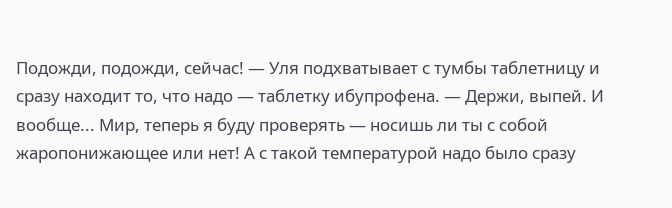Подожди, подожди, сейчас! — Уля подхватывает с тумбы таблетницу и сразу находит то, что надо — таблетку ибупрофена. — Держи, выпей. И вообще... Мир, теперь я буду проверять — носишь ли ты с собой жаропонижающее или нет! А с такой температурой надо было сразу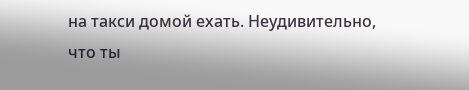на такси домой ехать. Неудивительно, что ты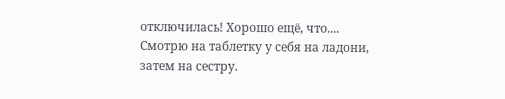отключилась! Хорошо ещё, что.... Смотрю на таблетку у себя на ладони, затем на сестру.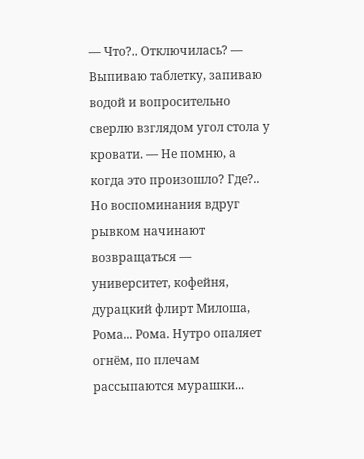— Что?.. Отключилась? — Выпиваю таблетку, запиваю водой и вопросительно сверлю взглядом угол стола у кровати. — Не помню, а когда это произошло? Где?.. Но воспоминания вдруг рывком начинают возвращаться — университет, кофейня, дурацкий флирт Милоша, Рома... Рома. Нутро опаляет огнём, по плечам рассыпаются мурашки...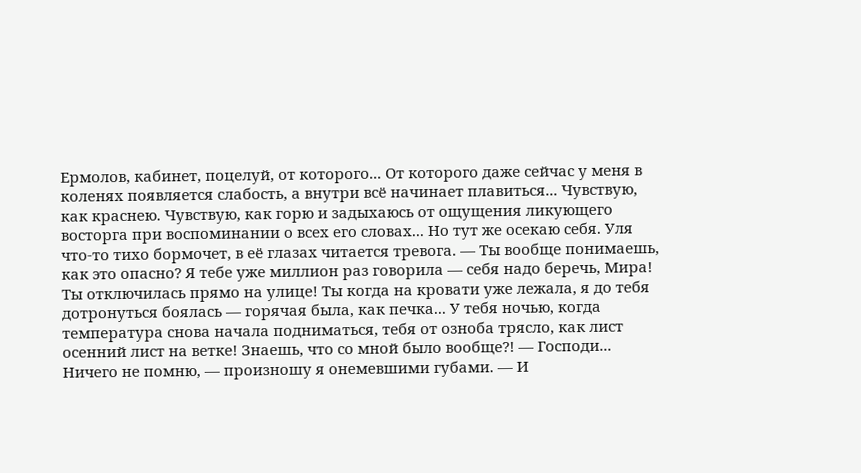Ермолов, кабинет, поцелуй, от которого... От которого даже сейчас у меня в коленях появляется слабость, а внутри всё начинает плавиться... Чувствую, как краснею. Чувствую, как горю и задыхаюсь от ощущения ликующего восторга при воспоминании о всех его словах... Но тут же осекаю себя. Уля что-то тихо бормочет, в её глазах читается тревога. — Ты вообще понимаешь, как это опасно? Я тебе уже миллион раз говорила — себя надо беречь, Мира! Ты отключилась прямо на улице! Ты когда на кровати уже лежала, я до тебя дотронуться боялась — горячая была, как печка... У тебя ночью, когда температура снова начала подниматься, тебя от озноба трясло, как лист осенний лист на ветке! Знаешь, что со мной было вообще?! — Господи... Ничего не помню, — произношу я онемевшими губами. — И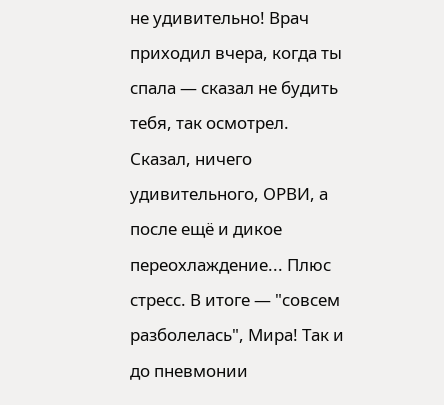не удивительно! Врач приходил вчера, когда ты спала — сказал не будить тебя, так осмотрел. Сказал, ничего удивительного, ОРВИ, а после ещё и дикое переохлаждение... Плюс стресс. В итоге — "совсем разболелась", Мира! Так и до пневмонии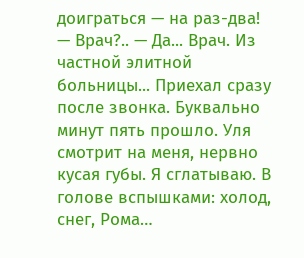доиграться — на раз-два! — Врач?.. — Да... Врач. Из частной элитной больницы... Приехал сразу после звонка. Буквально минут пять прошло. Уля смотрит на меня, нервно кусая губы. Я сглатываю. В голове вспышками: холод, снег, Рома…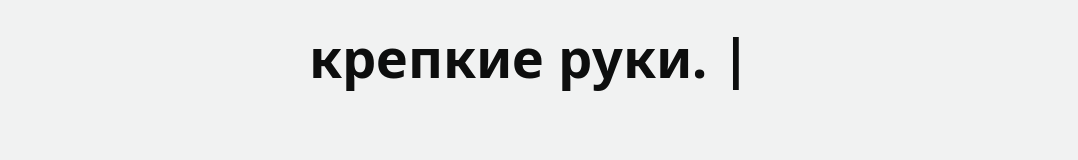крепкие руки. |